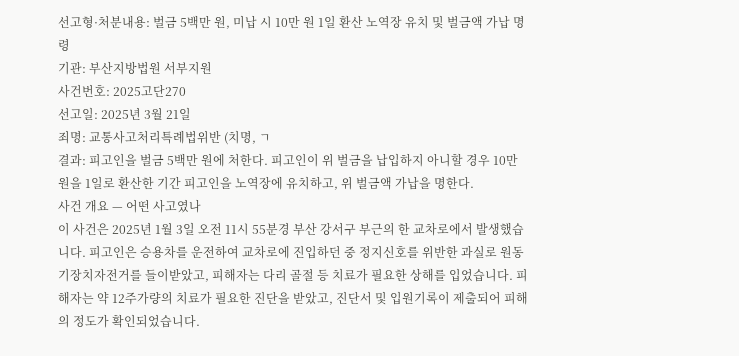선고형·처분내용: 벌금 5백만 원, 미납 시 10만 원 1일 환산 노역장 유치 및 벌금액 가납 명령
기관: 부산지방법원 서부지원
사건번호: 2025고단270
선고일: 2025년 3월 21일
죄명: 교통사고처리특례법위반 (치명, ㄱ
결과: 피고인을 벌금 5백만 원에 처한다. 피고인이 위 벌금을 납입하지 아니할 경우 10만 원을 1일로 환산한 기간 피고인을 노역장에 유치하고, 위 벌금액 가납을 명한다.
사건 개요 — 어떤 사고였나
이 사건은 2025년 1월 3일 오전 11시 55분경 부산 강서구 부근의 한 교차로에서 발생했습니다. 피고인은 승용차를 운전하여 교차로에 진입하던 중 정지신호를 위반한 과실로 원동기장치자전거를 들이받았고, 피해자는 다리 골절 등 치료가 필요한 상해를 입었습니다. 피해자는 약 12주가량의 치료가 필요한 진단을 받았고, 진단서 및 입원기록이 제출되어 피해의 정도가 확인되었습니다.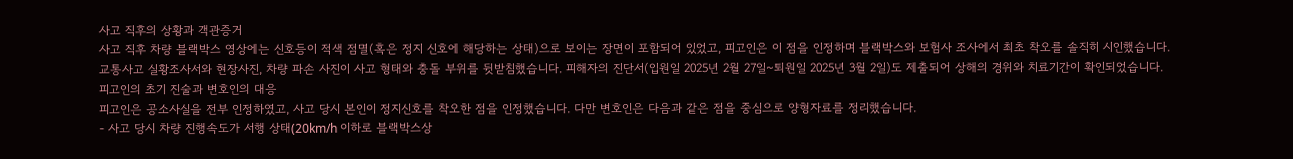사고 직후의 상황과 객관증거
사고 직후 차량 블랙박스 영상에는 신호등이 적색 점멸(혹은 정지 신호에 해당하는 상태)으로 보이는 장면이 포함되어 있었고, 피고인은 이 점을 인정하며 블랙박스와 보험사 조사에서 최초 착오를 솔직히 시인했습니다. 교통사고 실황조사서와 현장사진, 차량 파손 사진이 사고 형태와 충돌 부위를 뒷받침했습니다. 피해자의 진단서(입원일 2025년 2월 27일~퇴원일 2025년 3월 2일)도 제출되어 상해의 경위와 치료기간이 확인되었습니다.
피고인의 초기 진술과 변호인의 대응
피고인은 공소사실을 전부 인정하였고, 사고 당시 본인이 정지신호를 착오한 점을 인정했습니다. 다만 변호인은 다음과 같은 점을 중심으로 양형자료를 정리했습니다.
- 사고 당시 차량 진행속도가 서행 상태(20km/h 이하로 블랙박스상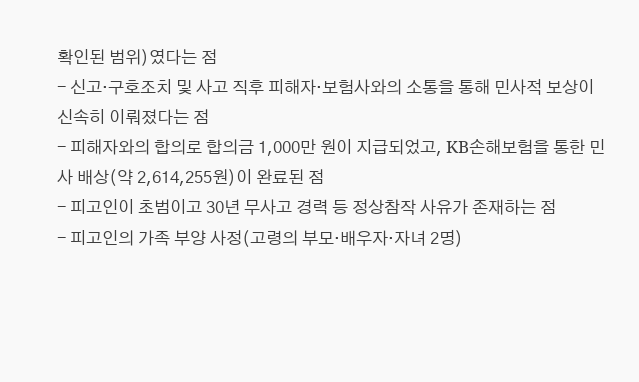확인된 범위)였다는 점
- 신고·구호조치 및 사고 직후 피해자·보험사와의 소통을 통해 민사적 보상이 신속히 이뤄졌다는 점
- 피해자와의 합의로 합의금 1,000만 원이 지급되었고, KB손해보험을 통한 민사 배상(약 2,614,255원)이 완료된 점
- 피고인이 초범이고 30년 무사고 경력 등 정상참작 사유가 존재하는 점
- 피고인의 가족 부양 사정(고령의 부모·배우자·자녀 2명)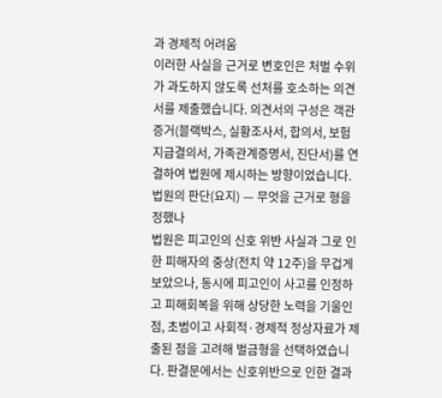과 경제적 어려움
이러한 사실을 근거로 변호인은 처벌 수위가 과도하지 않도록 선처를 호소하는 의견서를 제출했습니다. 의견서의 구성은 객관증거(블랙박스, 실황조사서, 합의서, 보험 지급결의서, 가족관계증명서, 진단서)를 연결하여 법원에 제시하는 방향이었습니다.
법원의 판단(요지) — 무엇을 근거로 형을 정했나
법원은 피고인의 신호 위반 사실과 그로 인한 피해자의 중상(전치 약 12주)을 무겁게 보았으나, 동시에 피고인이 사고를 인정하고 피해회복을 위해 상당한 노력을 기울인 점, 초범이고 사회적·경제적 정상자료가 제출된 점을 고려해 벌금형을 선택하였습니다. 판결문에서는 신호위반으로 인한 결과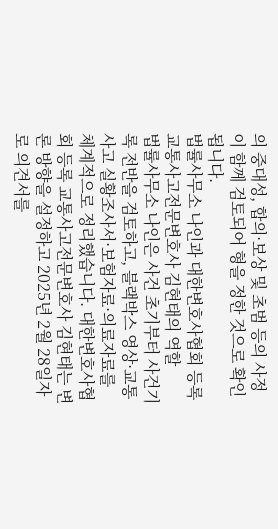의 중대성, 합의·보상 및 초범 등의 사정이 함께 검토되어 형을 정한 것으로 확인됩니다.
법률사무소 나인과 대한변호사협회 등록 교통사고전문변호사 김현태의 역할
법률사무소 나인은 사건 초기부터 사건기록 전반을 검토하고, 블랙박스 영상·교통사고 실황조사서·보험자료·의료자료를 체계적으로 정리했습니다. 대한변호사협회 등록 교통사고전문변호사 김현태는 변론 방향을 설정하고 2025년 2월 28일자로 의견서를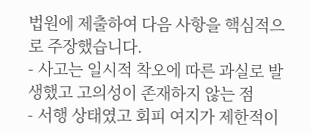법원에 제출하여 다음 사항을 핵심적으로 주장했습니다.
- 사고는 일시적 착오에 따른 과실로 발생했고 고의성이 존재하지 않는 점
- 서행 상태였고 회피 여지가 제한적이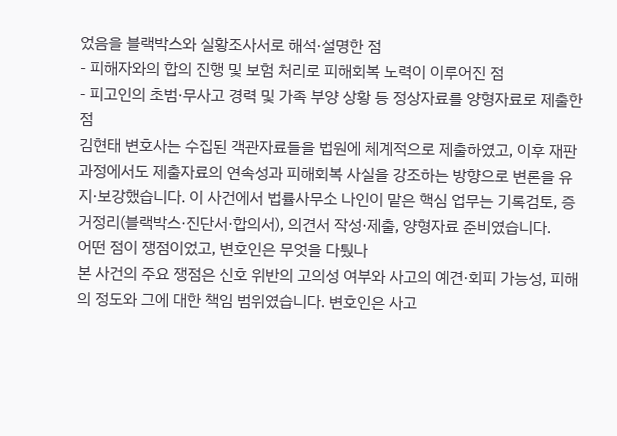었음을 블랙박스와 실황조사서로 해석·설명한 점
- 피해자와의 합의 진행 및 보험 처리로 피해회복 노력이 이루어진 점
- 피고인의 초범·무사고 경력 및 가족 부양 상황 등 정상자료를 양형자료로 제출한 점
김현태 변호사는 수집된 객관자료들을 법원에 체계적으로 제출하였고, 이후 재판 과정에서도 제출자료의 연속성과 피해회복 사실을 강조하는 방향으로 변론을 유지·보강했습니다. 이 사건에서 법률사무소 나인이 맡은 핵심 업무는 기록검토, 증거정리(블랙박스·진단서·합의서), 의견서 작성·제출, 양형자료 준비였습니다.
어떤 점이 쟁점이었고, 변호인은 무엇을 다퉜나
본 사건의 주요 쟁점은 신호 위반의 고의성 여부와 사고의 예견·회피 가능성, 피해의 정도와 그에 대한 책임 범위였습니다. 변호인은 사고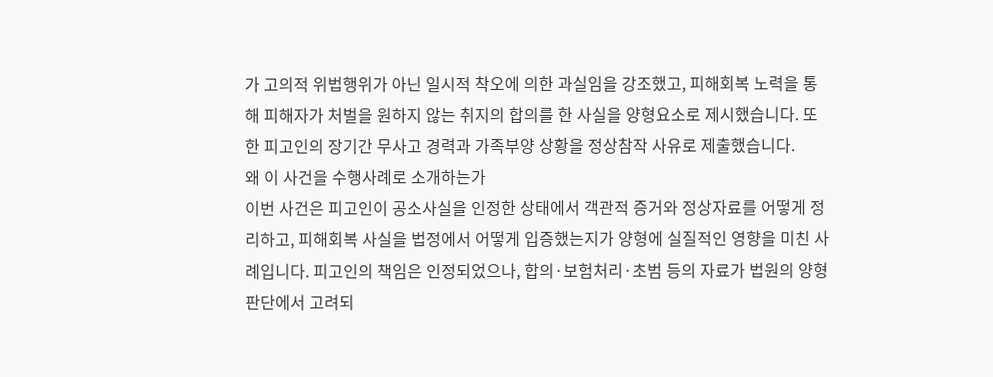가 고의적 위법행위가 아닌 일시적 착오에 의한 과실임을 강조했고, 피해회복 노력을 통해 피해자가 처벌을 원하지 않는 취지의 합의를 한 사실을 양형요소로 제시했습니다. 또한 피고인의 장기간 무사고 경력과 가족부양 상황을 정상참작 사유로 제출했습니다.
왜 이 사건을 수행사례로 소개하는가
이번 사건은 피고인이 공소사실을 인정한 상태에서 객관적 증거와 정상자료를 어떻게 정리하고, 피해회복 사실을 법정에서 어떻게 입증했는지가 양형에 실질적인 영향을 미친 사례입니다. 피고인의 책임은 인정되었으나, 합의·보험처리·초범 등의 자료가 법원의 양형 판단에서 고려되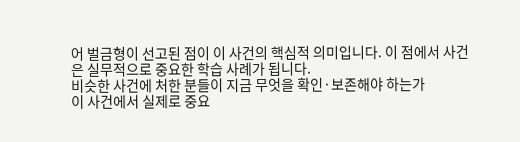어 벌금형이 선고된 점이 이 사건의 핵심적 의미입니다. 이 점에서 사건은 실무적으로 중요한 학습 사례가 됩니다.
비슷한 사건에 처한 분들이 지금 무엇을 확인·보존해야 하는가
이 사건에서 실제로 중요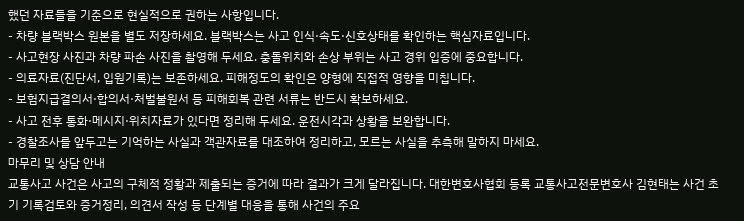했던 자료들을 기준으로 현실적으로 권하는 사항입니다.
- 차량 블랙박스 원본을 별도 저장하세요. 블랙박스는 사고 인식·속도·신호상태를 확인하는 핵심자료입니다.
- 사고현장 사진과 차량 파손 사진을 촬영해 두세요. 충돌위치와 손상 부위는 사고 경위 입증에 중요합니다.
- 의료자료(진단서, 입원기록)는 보존하세요. 피해정도의 확인은 양형에 직접적 영향을 미칩니다.
- 보험지급결의서·합의서·처벌불원서 등 피해회복 관련 서류는 반드시 확보하세요.
- 사고 전후 통화·메시지·위치자료가 있다면 정리해 두세요. 운전시각과 상황을 보완합니다.
- 경찰조사를 앞두고는 기억하는 사실과 객관자료를 대조하여 정리하고, 모르는 사실을 추측해 말하지 마세요.
마무리 및 상담 안내
교통사고 사건은 사고의 구체적 정황과 제출되는 증거에 따라 결과가 크게 달라집니다. 대한변호사협회 등록 교통사고전문변호사 김현태는 사건 초기 기록검토와 증거정리, 의견서 작성 등 단계별 대응을 통해 사건의 주요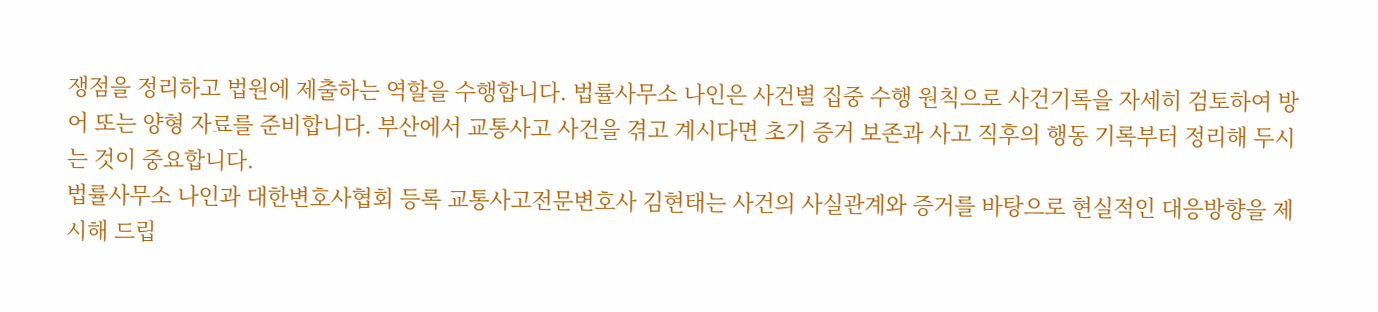쟁점을 정리하고 법원에 제출하는 역할을 수행합니다. 법률사무소 나인은 사건별 집중 수행 원칙으로 사건기록을 자세히 검토하여 방어 또는 양형 자료를 준비합니다. 부산에서 교통사고 사건을 겪고 계시다면 초기 증거 보존과 사고 직후의 행동 기록부터 정리해 두시는 것이 중요합니다.
법률사무소 나인과 대한변호사협회 등록 교통사고전문변호사 김현태는 사건의 사실관계와 증거를 바탕으로 현실적인 대응방향을 제시해 드립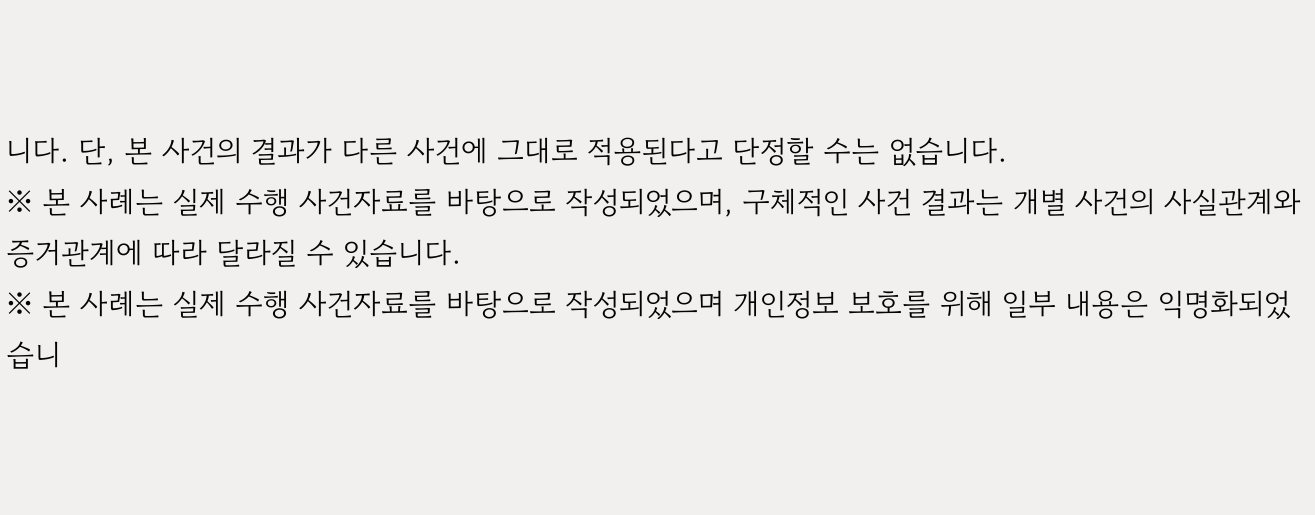니다. 단, 본 사건의 결과가 다른 사건에 그대로 적용된다고 단정할 수는 없습니다.
※ 본 사례는 실제 수행 사건자료를 바탕으로 작성되었으며, 구체적인 사건 결과는 개별 사건의 사실관계와 증거관계에 따라 달라질 수 있습니다.
※ 본 사례는 실제 수행 사건자료를 바탕으로 작성되었으며 개인정보 보호를 위해 일부 내용은 익명화되었습니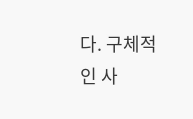다. 구체적인 사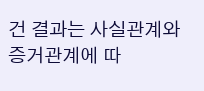건 결과는 사실관계와 증거관계에 따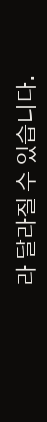라 달라질 수 있습니다.